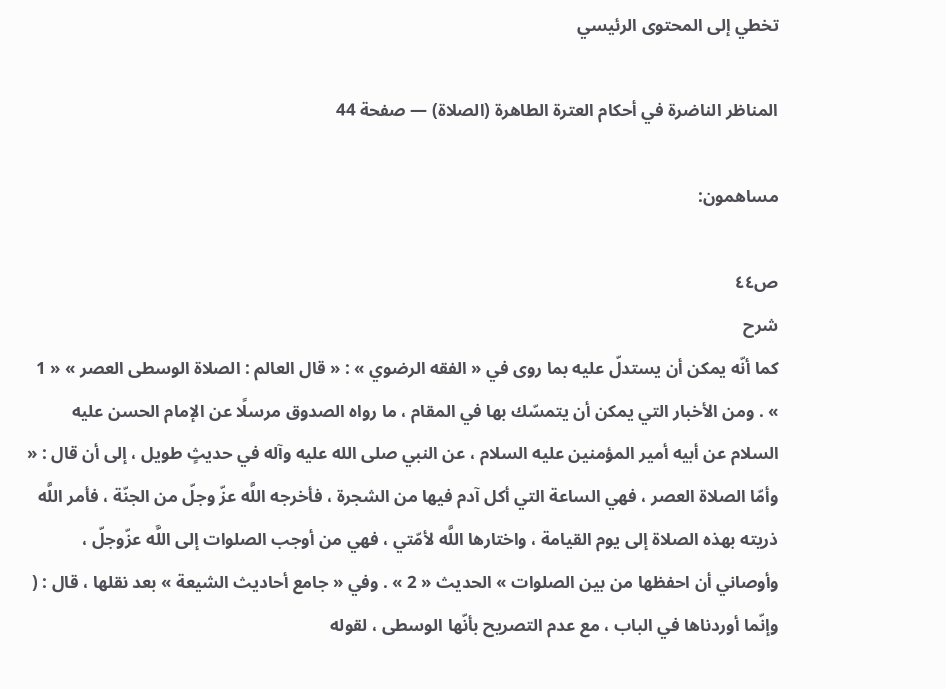تخطي إلى المحتوى الرئيسي

المناظر الناضرة في أحكام العترة الطاهرة (الصلاة) — صفحة 44

مساهمون:

ص٤٤
شرح
كما أنّه يمكن أن يستدلّ عليه بما روى في « الفقه الرضوي » : « قال العالم : الصلاة الوسطى العصر » « 1 » . ومن الأخبار التي يمكن أن يتمسّك بها في المقام ، ما رواه الصدوق مرسلًا عن الإمام الحسن عليه السلام عن أبيه أمير المؤمنين عليه السلام ، عن النبي صلى الله عليه وآله في حديثٍ طويل ، إلى أن قال : « وأمّا الصلاة العصر ، فهي الساعة التي أكل آدم فيها من الشجرة ، فأخرجه اللَّه عزّ وجلّ من الجنّة ، فأمر اللَّه ذريته بهذه الصلاة إلى يوم القيامة ، واختارها اللَّه لأمّتي ، فهي من أوجب الصلوات إلى اللَّه عزّوجلّ ، وأوصاني أن احفظها من بين الصلوات » الحديث « 2 » . وفي « جامع أحاديث الشيعة » بعد نقلها ، قال : ( وإنّما أوردناها في الباب ، مع عدم التصريح بأنّها الوسطى ، لقوله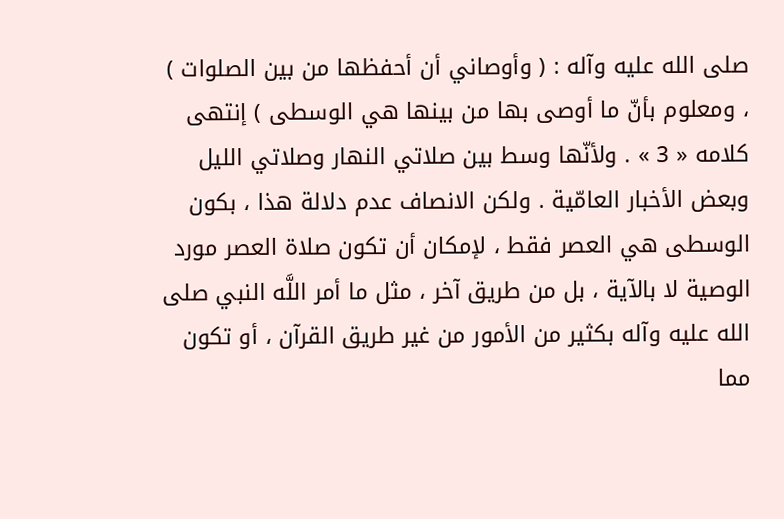صلى الله عليه وآله : ( وأوصاني أن أحفظها من بين الصلوات ) ، ومعلوم بأنّ ما أوصى بها من بينها هي الوسطى ) إنتهى كلامه « 3 » . ولأنّها وسط بين صلاتي النهار وصلاتي الليل وبعض الأخبار العامّية . ولكن الانصاف عدم دلالة هذا ، بكون الوسطى هي العصر فقط ، لإمكان أن تكون صلاة العصر مورد الوصية لا بالآية ، بل من طريق آخر ، مثل ما أمر اللَّه النبي صلى الله عليه وآله بكثير من الأمور من غير طريق القرآن ، أو تكون مما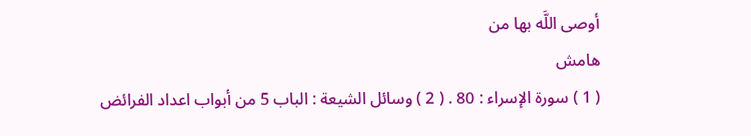أوصى اللَّه بها من
هامش
( 1 ) سورة الإسراء : 80 . ( 2 ) وسائل الشيعة : الباب 5 من أبواب اعداد الفرائض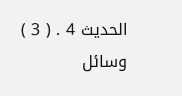الحديث 4 . ( 3 ) وسائل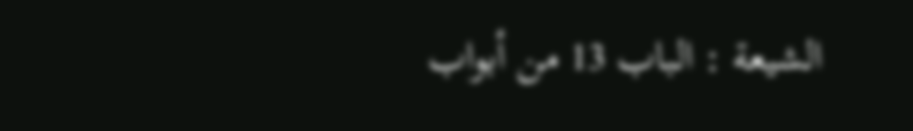الشيعة : الباب 13 من أبواب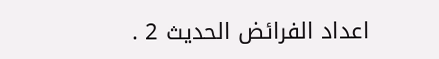اعداد الفرائض الحديث 2 .